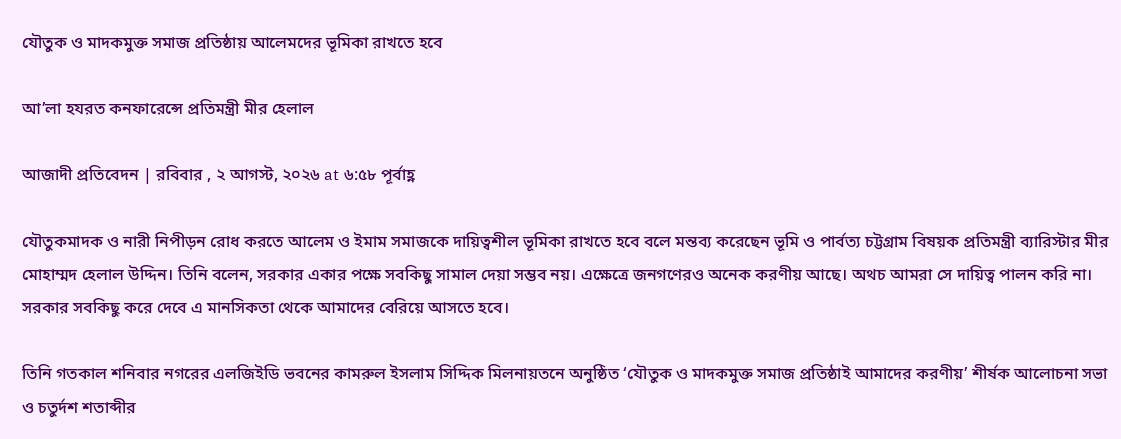যৌতুক ও মাদকমুক্ত সমাজ প্রতিষ্ঠায় আলেমদের ভূমিকা রাখতে হবে

আ’লা হযরত কনফারেন্সে প্রতিমন্ত্রী মীর হেলাল

আজাদী প্রতিবেদন | রবিবার , ২ আগস্ট, ২০২৬ at ৬:৫৮ পূর্বাহ্ণ

যৌতুকমাদক ও নারী নিপীড়ন রোধ করতে আলেম ও ইমাম সমাজকে দায়িত্বশীল ভূমিকা রাখতে হবে বলে মন্তব্য করেছেন ভূমি ও পার্বত্য চট্টগ্রাম বিষয়ক প্রতিমন্ত্রী ব্যারিস্টার মীর মোহাম্মদ হেলাল উদ্দিন। তিনি বলেন, সরকার একার পক্ষে সবকিছু সামাল দেয়া সম্ভব নয়। এক্ষেত্রে জনগণেরও অনেক করণীয় আছে। অথচ আমরা সে দায়িত্ব পালন করি না। সরকার সবকিছু করে দেবে এ মানসিকতা থেকে আমাদের বেরিয়ে আসতে হবে।

তিনি গতকাল শনিবার নগরের এলজিইডি ভবনের কামরুল ইসলাম সিদ্দিক মিলনায়তনে অনুষ্ঠিত ‘যৌতুক ও মাদকমুক্ত সমাজ প্রতিষ্ঠাই আমাদের করণীয়’ শীর্ষক আলোচনা সভা ও চতুর্দশ শতাব্দীর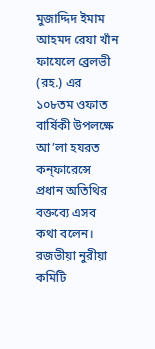মুজাদ্দিদ ইমাম আহমদ রেযা খাঁন ফাযেলে ব্রেলভী (রহ.) এর ১০৮তম ওফাত বার্ষিকী উপলক্ষে আ’লা হযরত কন্‌ফারেন্সে প্রধান অতিথির বক্তব্যে এসব কথা বলেন। রজভীয়া নুরীয়া কমিটি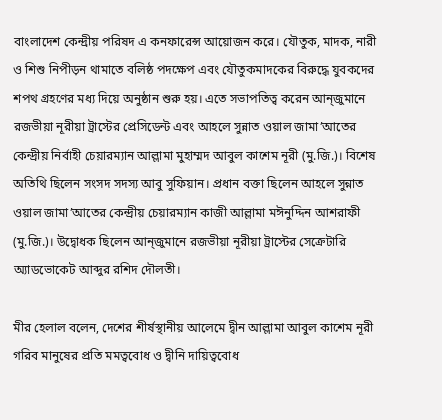বাংলাদেশ কেন্দ্রীয় পরিষদ এ কনফারেন্স আয়োজন করে। যৌতুক, মাদক, নারী ও শিশু নিপীড়ন থামাতে বলিষ্ঠ পদক্ষেপ এবং যৌতুকমাদকের বিরুদ্ধে যুবকদের শপথ গ্রহণের মধ্য দিয়ে অনুষ্ঠান শুরু হয়। এতে সভাপতিত্ব করেন আন্‌জুমানে রজভীয়া নূরীয়া ট্রাস্টের প্রেসিডেন্ট এবং আহলে সুন্নাত ওয়াল জামা’আতের কেন্দ্রীয় নির্বাহী চেয়ারম্যান আল্লামা মুহাম্মদ আবুল কাশেম নূরী (মু.জি.)। বিশেষ অতিথি ছিলেন সংসদ সদস্য আবু সুফিয়ান। প্রধান বক্তা ছিলেন আহলে সুন্নাত ওয়াল জামা’আতের কেন্দ্রীয় চেয়ারম্যান কাজী আল্লামা মঈনুদ্দিন আশরাফী (মু.জি.)। উদ্বোধক ছিলেন আন্‌জুমানে রজভীয়া নূরীয়া ট্রাস্টের সেক্রেটারি অ্যাডভোকেট আব্দুর রশিদ দৌলতী।

মীর হেলাল বলেন, দেশের শীর্ষস্থানীয় আলেমে দ্বীন আল্লামা আবুল কাশেম নূরী গরিব মানুষের প্রতি মমত্ববোধ ও দ্বীনি দায়িত্ববোধ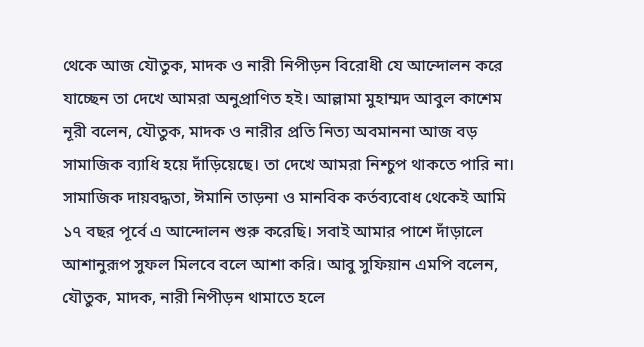থেকে আজ যৌতুক, মাদক ও নারী নিপীড়ন বিরোধী যে আন্দোলন করে যাচ্ছেন তা দেখে আমরা অনুপ্রাণিত হই। আল্লামা মুহাম্মদ আবুল কাশেম নূরী বলেন, যৌতুক, মাদক ও নারীর প্রতি নিত্য অবমাননা আজ বড় সামাজিক ব্যাধি হয়ে দাঁড়িয়েছে। তা দেখে আমরা নিশ্চুপ থাকতে পারি না। সামাজিক দায়বদ্ধতা, ঈমানি তাড়না ও মানবিক কর্তব্যবোধ থেকেই আমি ১৭ বছর পূর্বে এ আন্দোলন শুরু করেছি। সবাই আমার পাশে দাঁড়ালে আশানুরূপ সুফল মিলবে বলে আশা করি। আবু সুফিয়ান এমপি বলেন, যৌতুক, মাদক, নারী নিপীড়ন থামাতে হলে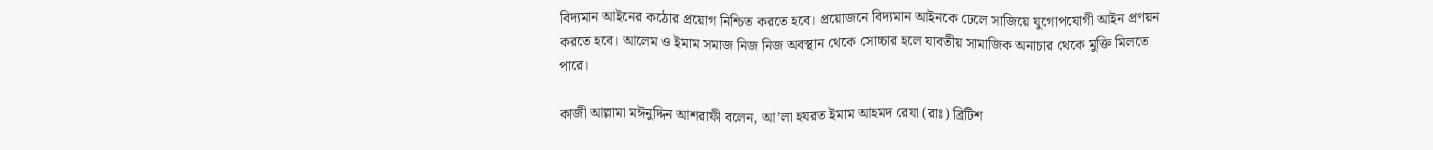বিদ্যমান আইনের কঠোর প্রয়োগ নিশ্চিত করতে হবে। প্রয়োজনে বিদ্যমান আইনকে ঢেলে সাজিয়ে যুগোপযোগী আইন প্রণয়ন করতে হবে। আলেম ও ইমাম সমাজ নিজ নিজ অবস্থান থেকে সোচ্চার হলে যাবতীয় সামাজিক অনাচার থেকে মুক্তি মিলতে পারে।

কাজী আল্লামা মঈনুদ্দিন আশরাফী বলেন, আ’লা হযরত ইমাম আহমদ রেযা (রাঃ) ব্রিটিশ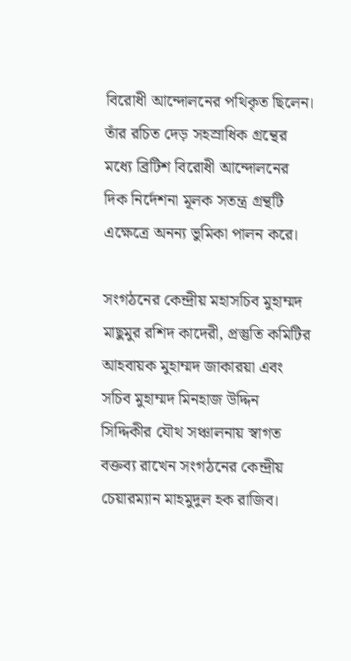বিরোধী আন্দোলনের পথিকৃত ছিলেন। তাঁর রচিত দেড় সহস্রাধিক গ্রন্থের মধ্যে ব্রিটিশ বিরোধী আন্দোলনের দিক নির্দেশনা মূলক সতন্ত্র গ্রন্থটি এক্ষেত্রে অনন্য ভুমিকা পালন করে।

সংগঠনের কেন্দ্রীয় মহাসচিব মুহাম্মদ মাছুমুর রশিদ কাদেরী, প্রস্তুতি কমিটির আহবায়ক মুহাম্মদ জাকারয়া এবং সচিব মুহাম্মদ মিনহাজ উদ্দিন সিদ্দিকীর যৌথ সঞ্চালনায় স্বাগত বক্তব্য রাখেন সংগঠনের কেন্দ্রীয় চেয়ারম্যান মাহমুদুল হক রাজিব।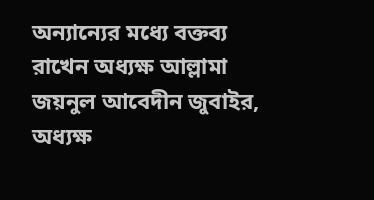অন্যান্যের মধ্যে বক্তব্য রাখেন অধ্যক্ষ আল্লামা জয়নুল আবেদীন জুবাইর, অধ্যক্ষ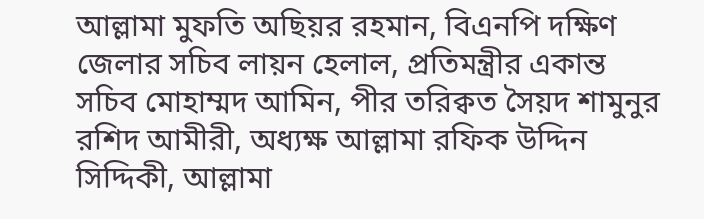আল্লামা মুফতি অছিয়র রহমান, বিএনপি দক্ষিণ জেলার সচিব লায়ন হেলাল, প্রতিমন্ত্রীর একান্ত সচিব মোহাম্মদ আমিন, পীর তরিক্বত সৈয়দ শামুনুর রশিদ আমীরী, অধ্যক্ষ আল্লামা রফিক উদ্দিন সিদ্দিকী, আল্লামা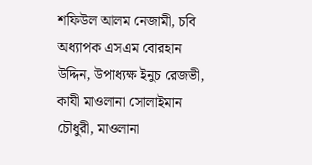শফিউল আলম নেজামী, চবি অধ্যাপক এসএম বোরহান উদ্দিন, উপাধ্যক্ষ ইনুচ রেজভী, কাযী মাওলানা সোলাইমান চৌধুরী, মাওলানা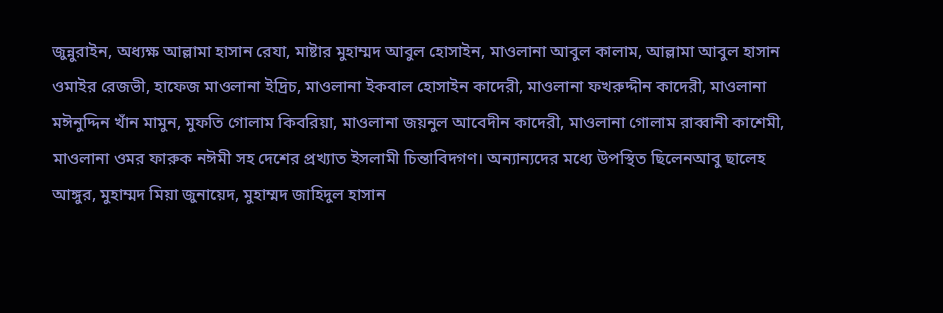জুন্নুরাইন, অধ্যক্ষ আল্লামা হাসান রেযা, মাষ্টার মুহাম্মদ আবুল হোসাইন, মাওলানা আবুল কালাম, আল্লামা আবুল হাসান ওমাইর রেজভী, হাফেজ মাওলানা ইদ্রিচ, মাওলানা ইকবাল হোসাইন কাদেরী, মাওলানা ফখরুদ্দীন কাদেরী, মাওলানা মঈনুদ্দিন খাঁন মামুন, মুফতি গোলাম কিবরিয়া, মাওলানা জয়নুল আবেদীন কাদেরী, মাওলানা গোলাম রাব্বানী কাশেমী, মাওলানা ওমর ফারুক নঈমী সহ দেশের প্রখ্যাত ইসলামী চিন্তাবিদগণ। অন্যান্যদের মধ্যে উপস্থিত ছিলেনআবু ছালেহ আঙ্গুর, মুহাম্মদ মিয়া জুনায়েদ, মুহাম্মদ জাহিদুল হাসান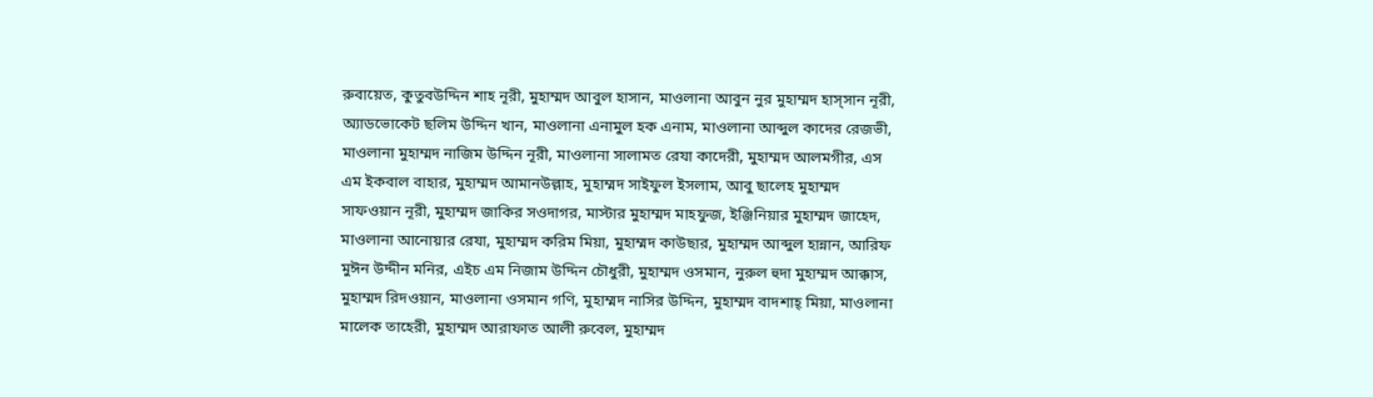রুবায়েত, কুতুবউদ্দিন শাহ নূরী, মুহাম্মদ আবুল হাসান, মাওলানা আবুন নুর মুহাম্মদ হাস্‌সান নূরী, অ্যাডভোকেট ছলিম উদ্দিন খান, মাওলানা এনামুল হক এনাম, মাওলানা আব্দুল কাদের রেজভী, মাওলানা মুহাম্মদ নাজিম উদ্দিন নূরী, মাওলানা সালামত রেযা কাদেরী, মুহাম্মদ আলমগীর, এস এম ইকবাল বাহার, মুহাম্মদ আমানউল্লাহ, মুহাম্মদ সাইফুল ইসলাম, আবু ছালেহ মুহাম্মদ সাফওয়ান নূরী, মুহাম্মদ জাকির সওদাগর, মাস্টার মুহাম্মদ মাহফুজ, ইঞ্জিনিয়ার মুহাম্মদ জাহেদ, মাওলানা আনোয়ার রেযা, মুহাম্মদ করিম মিয়া, মুহাম্মদ কাউছার, মুহাম্মদ আব্দুল হান্নান, আরিফ মুঈন উদ্দীন মনির, এইচ এম নিজাম উদ্দিন চৌধুরী, মুহাম্মদ ওসমান, নুরুল হুদা মুহাম্মদ আক্কাস, মুহাম্মদ রিদওয়ান, মাওলানা ওসমান গণি, মুহাম্মদ নাসির উদ্দিন, মুহাম্মদ বাদশাহ্‌ মিয়া, মাওলানা মালেক তাহেরী, মুহাম্মদ আরাফাত আলী রুবেল, মুহাম্মদ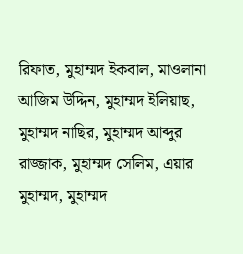রিফাত, মুহাম্মদ ইকবাল, মাওলানা আজিম উদ্দিন, মুহাম্মদ ইলিয়াছ, মুহাম্মদ নাছির, মুহাম্মদ আব্দুর রাজ্জাক, মুহাম্মদ সেলিম, এয়ার মুহাম্মদ, মুহাম্মদ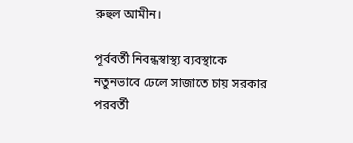রুহুল আমীন।

পূর্ববর্তী নিবন্ধস্বাস্থ্য ব্যবস্থাকে নতুনভাবে ঢেলে সাজাতে চায় সরকার
পরবর্তী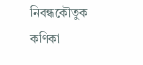নিবন্ধকৌতুক কণিকা